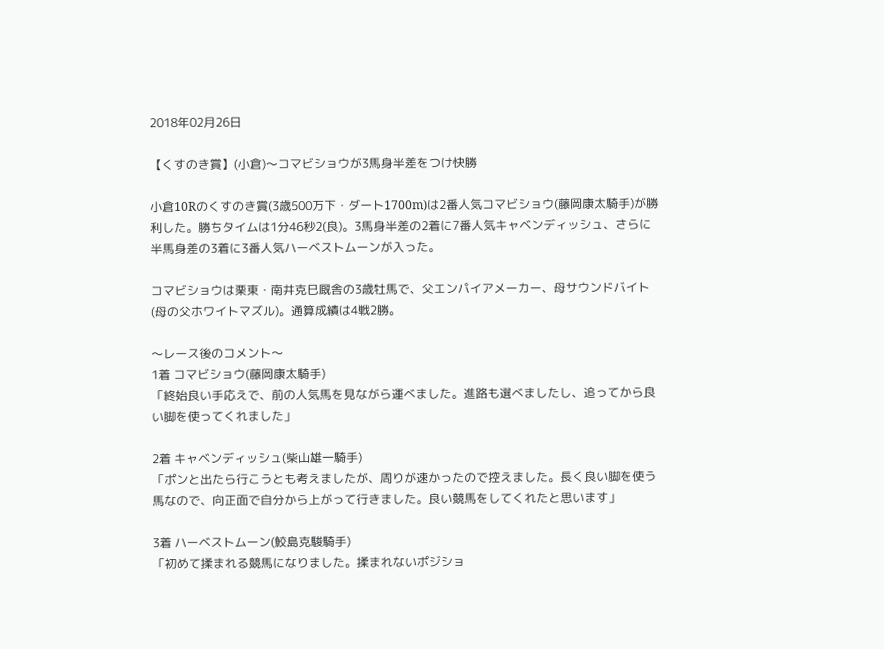2018年02月26日

【くすのき賞】(小倉)〜コマビショウが3馬身半差をつけ快勝

小倉10Rのくすのき賞(3歳500万下・ダート1700m)は2番人気コマビショウ(藤岡康太騎手)が勝利した。勝ちタイムは1分46秒2(良)。3馬身半差の2着に7番人気キャベンディッシュ、さらに半馬身差の3着に3番人気ハーベストムーンが入った。

コマビショウは栗東・南井克巳厩舎の3歳牡馬で、父エンパイアメーカー、母サウンドバイト(母の父ホワイトマズル)。通算成績は4戦2勝。

〜レース後のコメント〜
1着 コマビショウ(藤岡康太騎手)
「終始良い手応えで、前の人気馬を見ながら運べました。進路も選べましたし、追ってから良い脚を使ってくれました」

2着 キャベンディッシュ(柴山雄一騎手)
「ポンと出たら行こうとも考えましたが、周りが速かったので控えました。長く良い脚を使う馬なので、向正面で自分から上がって行きました。良い競馬をしてくれたと思います」

3着 ハーベストムーン(鮫島克駿騎手)
「初めて揉まれる競馬になりました。揉まれないポジショ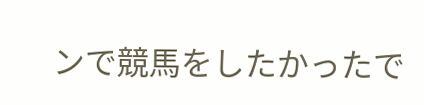ンで競馬をしたかったで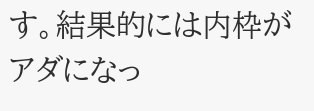す。結果的には内枠がアダになっ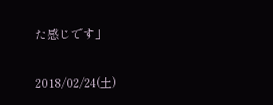た感じです」

2018/02/24(土)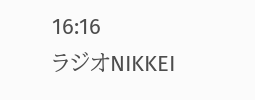16:16
ラジオNIKKEI